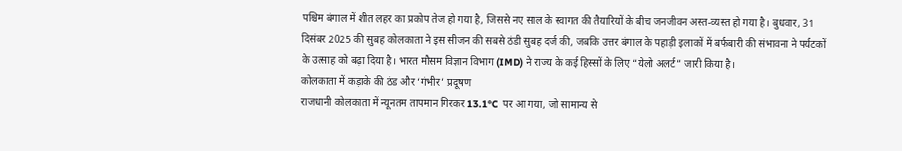पश्चिम बंगाल में शीत लहर का प्रकोप तेज हो गया है, जिससे नए साल के स्वागत की तैयारियों के बीच जनजीवन अस्त-व्यस्त हो गया है। बुधवार, 31 दिसंबर 2025 की सुबह कोलकाता ने इस सीजन की सबसे ठंडी सुबह दर्ज की, जबकि उत्तर बंगाल के पहाड़ी इलाकों में बर्फबारी की संभावना ने पर्यटकों के उत्साह को बढ़ा दिया है। भारत मौसम विज्ञान विभाग (IMD) ने राज्य के कई हिस्सों के लिए “येलो अलर्ट” जारी किया है।
कोलकाता में कड़ाके की ठंड और ‘गंभीर’ प्रदूषण
राजधानी कोलकाता में न्यूनतम तापमान गिरकर 13.1°C पर आ गया, जो सामान्य से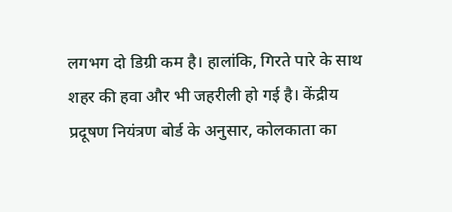लगभग दो डिग्री कम है। हालांकि, गिरते पारे के साथ शहर की हवा और भी जहरीली हो गई है। केंद्रीय प्रदूषण नियंत्रण बोर्ड के अनुसार, कोलकाता का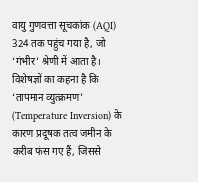वायु गुणवत्ता सूचकांक (AQI) 324 तक पहुंच गया है, जो ‘गंभीर’ श्रेणी में आता है। विशेषज्ञों का कहना है कि ‘तापमान व्युत्क्रमण’ (Temperature Inversion) के कारण प्रदूषक तत्व जमीन के करीब फंस गए हैं, जिससे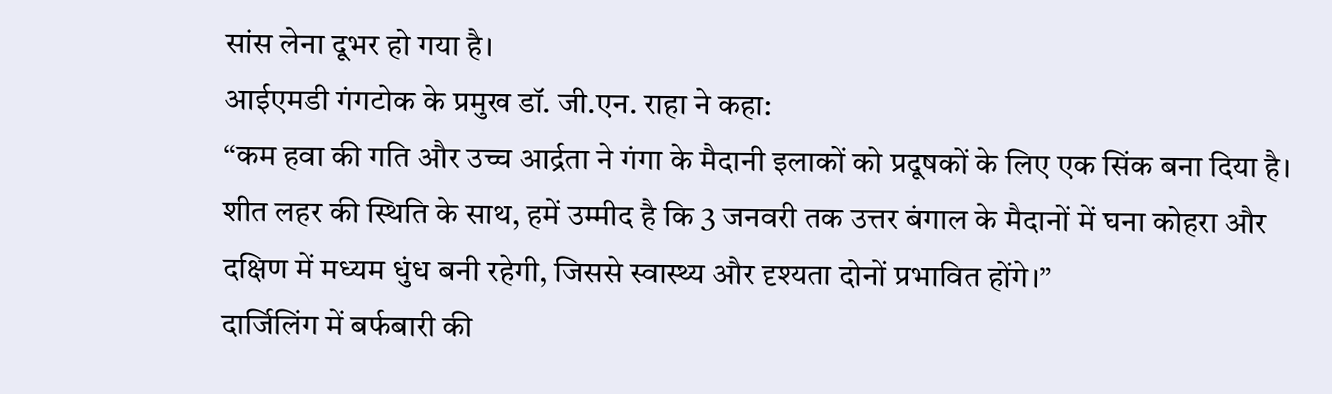सांस लेना दूभर हो गया है।
आईएमडी गंगटोक के प्रमुख डॉ. जी.एन. राहा ने कहा:
“कम हवा की गति और उच्च आर्द्रता ने गंगा के मैदानी इलाकों को प्रदूषकों के लिए एक सिंक बना दिया है। शीत लहर की स्थिति के साथ, हमें उम्मीद है कि 3 जनवरी तक उत्तर बंगाल के मैदानों में घना कोहरा और दक्षिण में मध्यम धुंध बनी रहेगी, जिससे स्वास्थ्य और दृश्यता दोनों प्रभावित होंगे।”
दार्जिलिंग में बर्फबारी की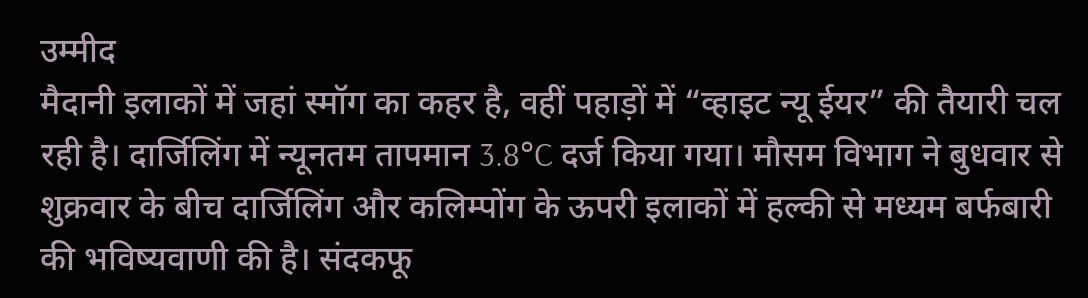उम्मीद
मैदानी इलाकों में जहां स्मॉग का कहर है, वहीं पहाड़ों में “व्हाइट न्यू ईयर” की तैयारी चल रही है। दार्जिलिंग में न्यूनतम तापमान 3.8°C दर्ज किया गया। मौसम विभाग ने बुधवार से शुक्रवार के बीच दार्जिलिंग और कलिम्पोंग के ऊपरी इलाकों में हल्की से मध्यम बर्फबारी की भविष्यवाणी की है। संदकफू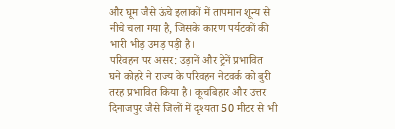और घूम जैसे ऊंचे इलाकों में तापमान शून्य से नीचे चला गया है, जिसके कारण पर्यटकों की भारी भीड़ उमड़ पड़ी है।
परिवहन पर असर: उड़ानें और ट्रेनें प्रभावित
घने कोहरे ने राज्य के परिवहन नेटवर्क को बुरी तरह प्रभावित किया है। कूचबिहार और उत्तर दिनाजपुर जैसे जिलों में दृश्यता 50 मीटर से भी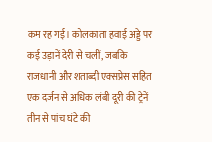कम रह गई। कोलकाता हवाई अड्डे पर कई उड़ानें देरी से चलीं, जबकि राजधानी और शताब्दी एक्सप्रेस सहित एक दर्जन से अधिक लंबी दूरी की ट्रेनें तीन से पांच घंटे की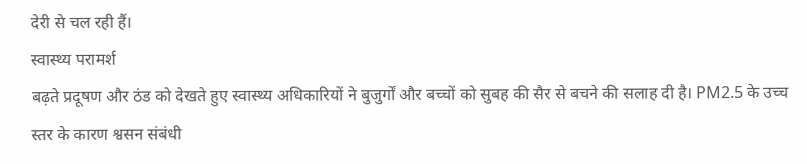देरी से चल रही हैं।
स्वास्थ्य परामर्श
बढ़ते प्रदूषण और ठंड को देखते हुए स्वास्थ्य अधिकारियों ने बुजुर्गों और बच्चों को सुबह की सैर से बचने की सलाह दी है। PM2.5 के उच्च स्तर के कारण श्वसन संबंधी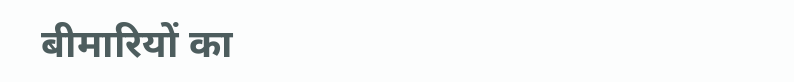बीमारियों का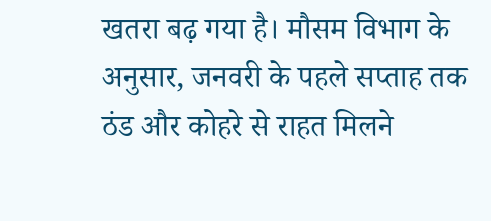खतरा बढ़ गया है। मौसम विभाग के अनुसार, जनवरी के पहले सप्ताह तक ठंड और कोहरे से राहत मिलने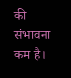की संभावना कम है।